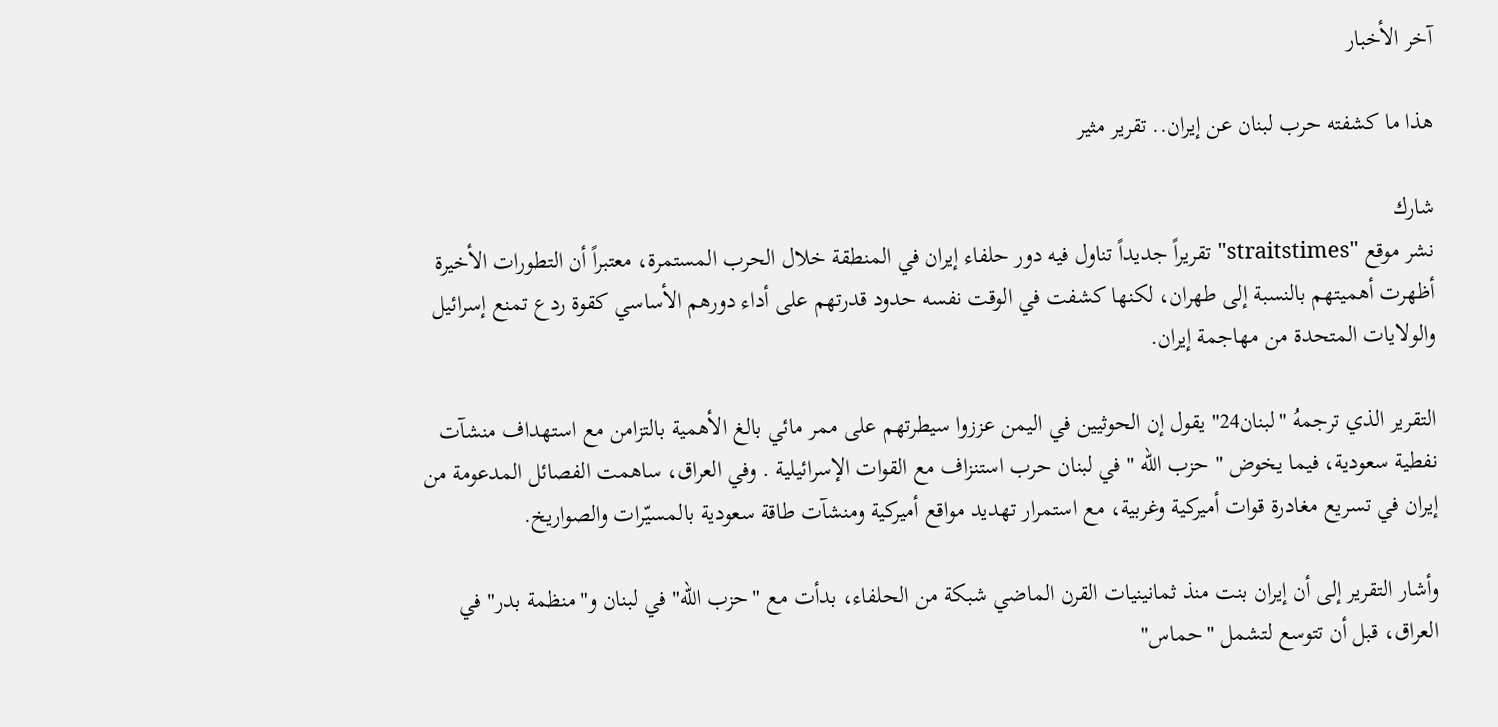آخر الأخبار

هذا ما كشفته حرب لبنان عن إيران.. تقرير مثير

شارك
نشر موقع "straitstimes" تقريراً جديداً تناول فيه دور حلفاء إيران في المنطقة خلال الحرب المستمرة، معتبراً أن التطورات الأخيرة أظهرت أهميتهم بالنسبة إلى طهران، لكنها كشفت في الوقت نفسه حدود قدرتهم على أداء دورهم الأساسي كقوة ردع تمنع إسرائيل والولايات المتحدة من مهاجمة إيران.

التقرير الذي ترجمهُ "لبنان24" يقول إن الحوثيين في اليمن عززوا سيطرتهم على ممر مائي بالغ الأهمية بالتزامن مع استهداف منشآت نفطية سعودية، فيما يخوض " حزب الله " في لبنان حرب استنزاف مع القوات الإسرائيلية . وفي العراق، ساهمت الفصائل المدعومة من إيران في تسريع مغادرة قوات أميركية وغربية، مع استمرار تهديد مواقع أميركية ومنشآت طاقة سعودية بالمسيّرات والصواريخ.

وأشار التقرير إلى أن إيران بنت منذ ثمانينيات القرن الماضي شبكة من الحلفاء، بدأت مع "حزب الله" في لبنان و"منظمة بدر" في العراق، قبل أن تتوسع لتشمل "حماس"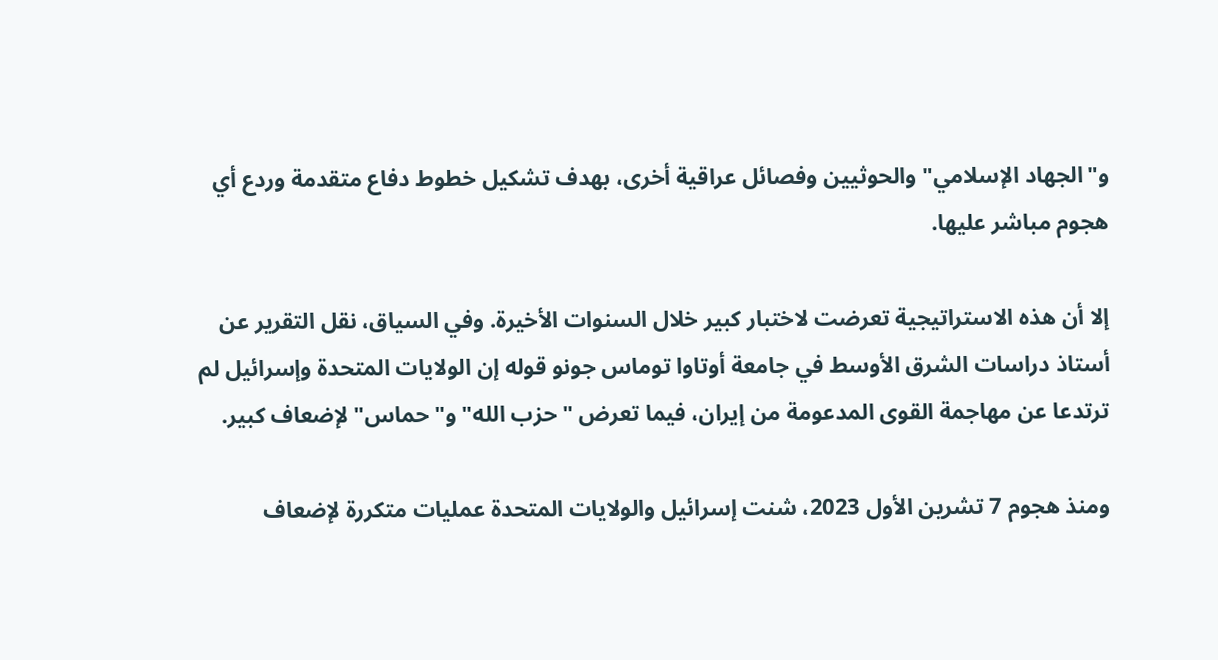و"الجهاد الإسلامي" والحوثيين وفصائل عراقية أخرى، بهدف تشكيل خطوط دفاع متقدمة وردع أي هجوم مباشر عليها.

إلا أن هذه الاستراتيجية تعرضت لاختبار كبير خلال السنوات الأخيرة. وفي السياق، نقل التقرير عن أستاذ دراسات الشرق الأوسط في جامعة أوتاوا توماس جونو قوله إن الولايات المتحدة وإسرائيل لم ترتدعا عن مهاجمة القوى المدعومة من إيران، فيما تعرض "حزب الله" و"حماس" لإضعاف كبير.

ومنذ هجوم 7 تشرين الأول 2023، شنت إسرائيل والولايات المتحدة عمليات متكررة لإضعاف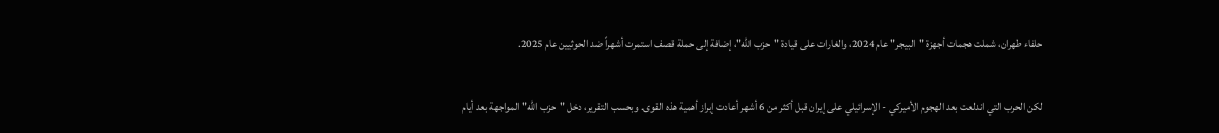حلفاء طهران، شملت هجمات أجهزة "البيجر" عام 2024، والغارات على قيادة "حزب الله"، إضافة إلى حملة قصف استمرت أشهراً ضد الحوثيين عام 2025.

لكن الحرب التي اندلعت بعد الهجوم الأميركي - الإسرائيلي على إيران قبل أكثر من 6 أشهر أعادت إبراز أهمية هذه القوى. وبحسب التقرير، دخل "حزب الله" المواجهة بعد أيام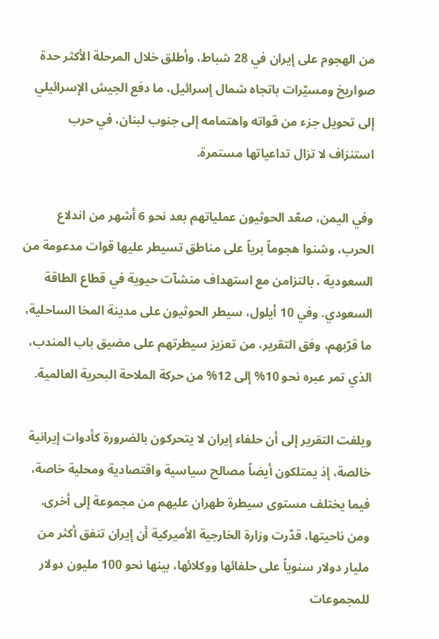من الهجوم على إيران في 28 شباط، وأطلق خلال المرحلة الأكثر حدة صواريخ ومسيّرات باتجاه شمال إسرائيل، ما دفع الجيش الإسرائيلي إلى تحويل جزء من قواته واهتمامه إلى جنوب لبنان، في حرب استنزاف لا تزال تداعياتها مستمرة.

وفي اليمن، صعّد الحوثيون عملياتهم بعد نحو 6 أشهر من اندلاع الحرب، وشنوا هجوماً برياً على مناطق تسيطر عليها قوات مدعومة من السعودية ، بالتزامن مع استهداف منشآت حيوية في قطاع الطاقة السعودي. وفي 10 أيلول، سيطر الحوثيون على مدينة المخا الساحلية، ما قرّبهم، وفق التقرير، من تعزيز سيطرتهم على مضيق باب المندب، الذي تمر عبره نحو 10% إلى 12% من حركة الملاحة البحرية العالمية.

ويلفت التقرير إلى أن حلفاء إيران لا يتحركون بالضرورة كأدوات إيرانية خالصة، إذ يمتلكون أيضاً مصالح سياسية واقتصادية ومحلية خاصة، فيما يختلف مستوى سيطرة طهران عليهم من مجموعة إلى أخرى. ومن ناحيتها، قدّرت وزارة الخارجية الأميركية أن إيران تنفق أكثر من مليار دولار سنوياً على حلفائها ووكلائها، بينها نحو 100 مليون دولار للمجموعات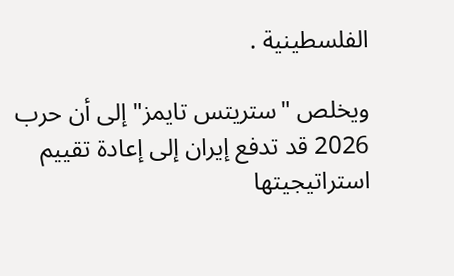الفلسطينية .

ويخلص "ستريتس تايمز" إلى أن حرب 2026 قد تدفع إيران إلى إعادة تقييم استراتيجيتها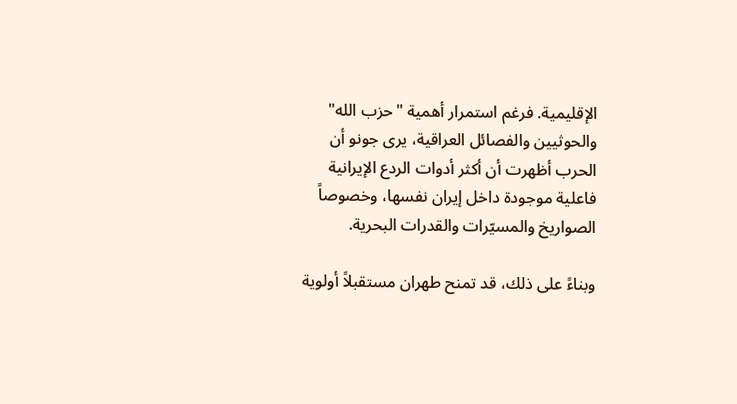الإقليمية. فرغم استمرار أهمية "حزب الله" والحوثيين والفصائل العراقية، يرى جونو أن الحرب أظهرت أن أكثر أدوات الردع الإيرانية فاعلية موجودة داخل إيران نفسها، وخصوصاً الصواريخ والمسيّرات والقدرات البحرية.

وبناءً على ذلك، قد تمنح طهران مستقبلاً أولوية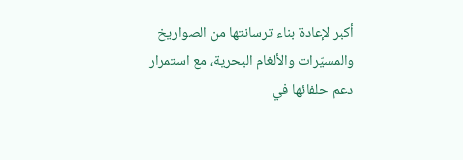أكبر لإعادة بناء ترسانتها من الصواريخ والمسيّرات والألغام البحرية، مع استمرار دعم حلفائها في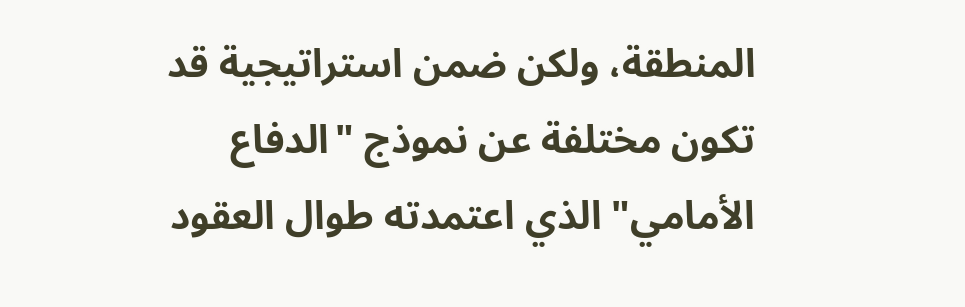المنطقة، ولكن ضمن استراتيجية قد تكون مختلفة عن نموذج "الدفاع الأمامي" الذي اعتمدته طوال العقود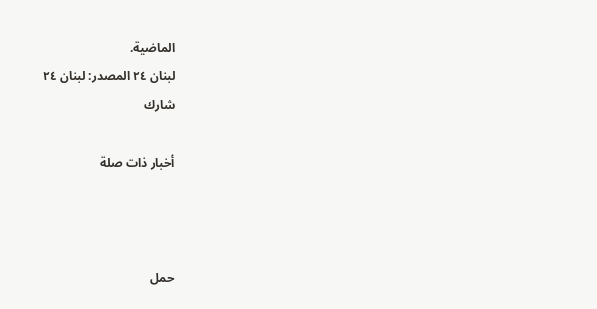الماضية.
لبنان ٢٤ المصدر: لبنان ٢٤
شارك

أخبار ذات صلة



حمل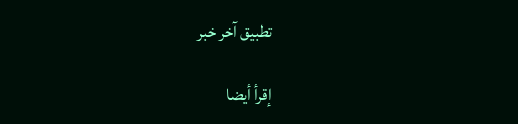تطبيق آخر خبر

إقرأ أيضا